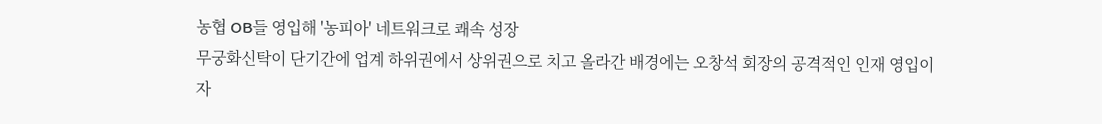농협 OB들 영입해 '농피아' 네트워크로 쾌속 성장
무궁화신탁이 단기간에 업계 하위권에서 상위권으로 치고 올라간 배경에는 오창석 회장의 공격적인 인재 영입이 자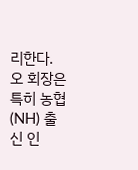리한다. 오 회장은 특히 농협(NH) 출신 인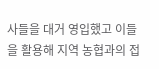사들을 대거 영입했고 이들을 활용해 지역 농협과의 접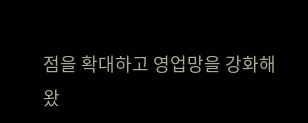점을 확대하고 영업망을 강화해왔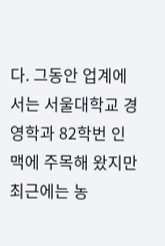다. 그동안 업계에서는 서울대학교 경영학과 82학번 인맥에 주목해 왔지만 최근에는 농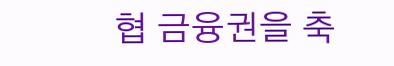협 금융권을 축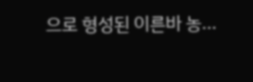으로 형성된 이른바 농...